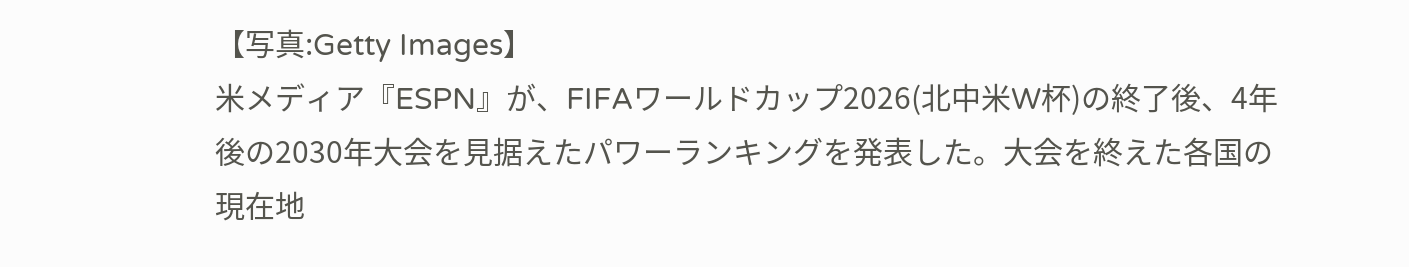【写真:Getty Images】
米メディア『ESPN』が、FIFAワールドカップ2026(北中米W杯)の終了後、4年後の2030年大会を見据えたパワーランキングを発表した。大会を終えた各国の現在地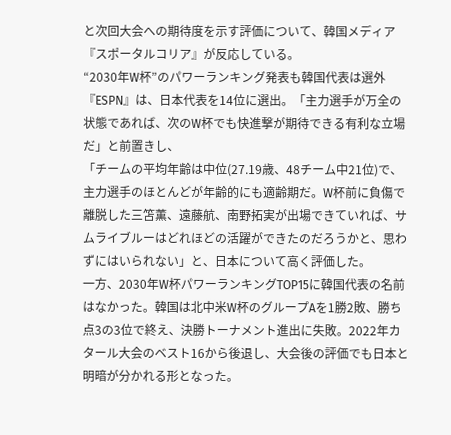と次回大会への期待度を示す評価について、韓国メディア『スポータルコリア』が反応している。
“2030年W杯”のパワーランキング発表も韓国代表は選外
『ESPN』は、日本代表を14位に選出。「主力選手が万全の状態であれば、次のW杯でも快進撃が期待できる有利な立場だ」と前置きし、
「チームの平均年齢は中位(27.19歳、48チーム中21位)で、主力選手のほとんどが年齢的にも適齢期だ。W杯前に負傷で離脱した三笘薫、遠藤航、南野拓実が出場できていれば、サムライブルーはどれほどの活躍ができたのだろうかと、思わずにはいられない」と、日本について高く評価した。
一方、2030年W杯パワーランキングTOP15に韓国代表の名前はなかった。韓国は北中米W杯のグループAを1勝2敗、勝ち点3の3位で終え、決勝トーナメント進出に失敗。2022年カタール大会のベスト16から後退し、大会後の評価でも日本と明暗が分かれる形となった。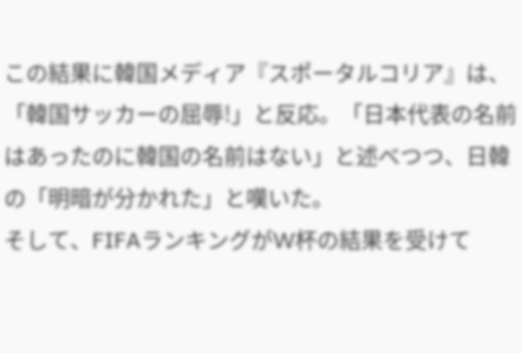この結果に韓国メディア『スポータルコリア』は、「韓国サッカーの屈辱!」と反応。「日本代表の名前はあったのに韓国の名前はない」と述べつつ、日韓の「明暗が分かれた」と嘆いた。
そして、FIFAランキングがW杯の結果を受けて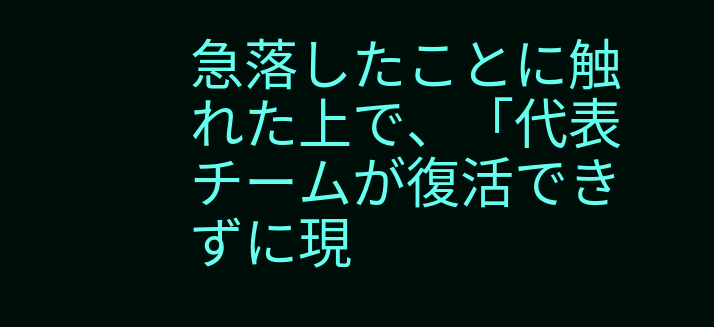急落したことに触れた上で、「代表チームが復活できずに現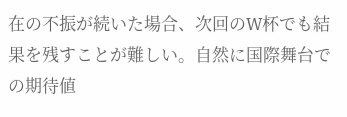在の不振が続いた場合、次回のW杯でも結果を残すことが難しい。自然に国際舞台での期待値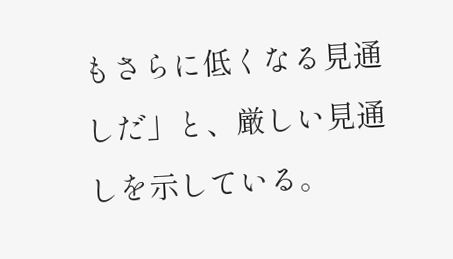もさらに低くなる見通しだ」と、厳しい見通しを示している。